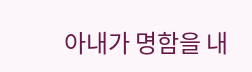아내가 명함을 내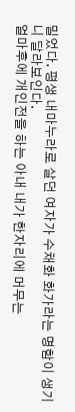밀었다. 평생 내마누라로 살던 여자가 수채화 화가라는 명함이 생기니 달라보인다.
얼마후에 개인전을 하는 아내 내가 한자리에 머무는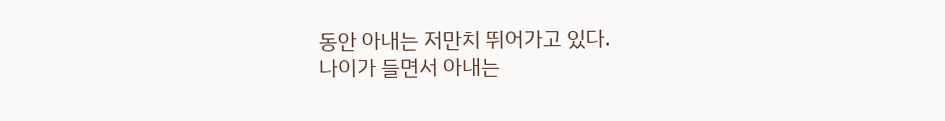동안 아내는 저만치 뛰어가고 있다.
나이가 들면서 아내는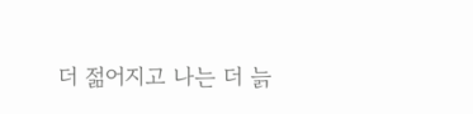더 젊어지고 나는 더 늙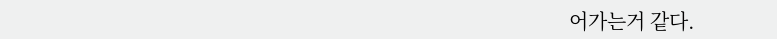어가는거 같다.